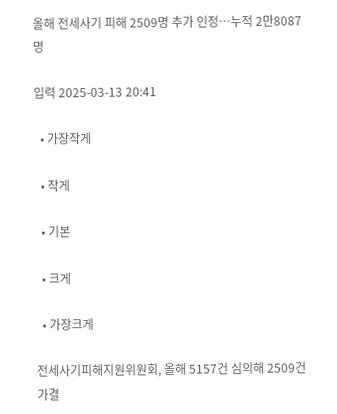올해 전세사기 피해 2509명 추가 인정…누적 2만8087명

입력 2025-03-13 20:41

  • 가장작게

  • 작게

  • 기본

  • 크게

  • 가장크게

전세사기피해지원위원회, 올해 5157건 심의해 2509건 가결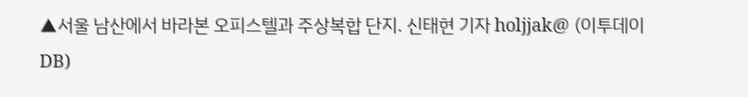▲서울 남산에서 바라본 오피스텔과 주상복합 단지. 신태현 기자 holjjak@ (이투데이DB)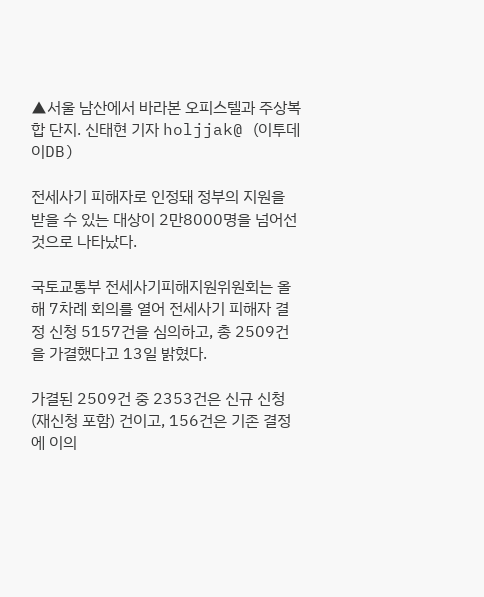▲서울 남산에서 바라본 오피스텔과 주상복합 단지. 신태현 기자 holjjak@ (이투데이DB)

전세사기 피해자로 인정돼 정부의 지원을 받을 수 있는 대상이 2만8000명을 넘어선 것으로 나타났다.

국토교통부 전세사기피해지원위원회는 올해 7차례 회의를 열어 전세사기 피해자 결정 신청 5157건을 심의하고, 총 2509건을 가결했다고 13일 밝혔다.

가결된 2509건 중 2353건은 신규 신청(재신청 포함) 건이고, 156건은 기존 결정에 이의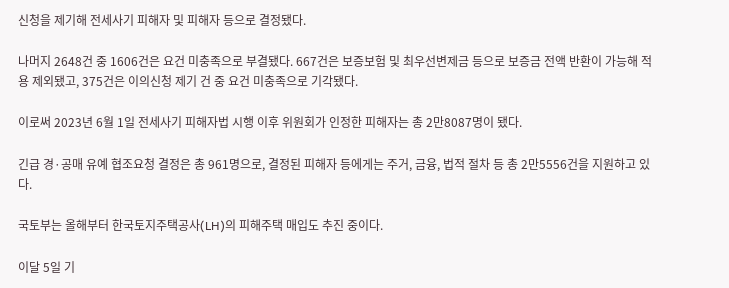신청을 제기해 전세사기 피해자 및 피해자 등으로 결정됐다.

나머지 2648건 중 1606건은 요건 미충족으로 부결됐다. 667건은 보증보험 및 최우선변제금 등으로 보증금 전액 반환이 가능해 적용 제외됐고, 375건은 이의신청 제기 건 중 요건 미충족으로 기각됐다.

이로써 2023년 6월 1일 전세사기 피해자법 시행 이후 위원회가 인정한 피해자는 총 2만8087명이 됐다.

긴급 경·공매 유예 협조요청 결정은 총 961명으로, 결정된 피해자 등에게는 주거, 금융, 법적 절차 등 총 2만5556건을 지원하고 있다.

국토부는 올해부터 한국토지주택공사(LH)의 피해주택 매입도 추진 중이다.

이달 5일 기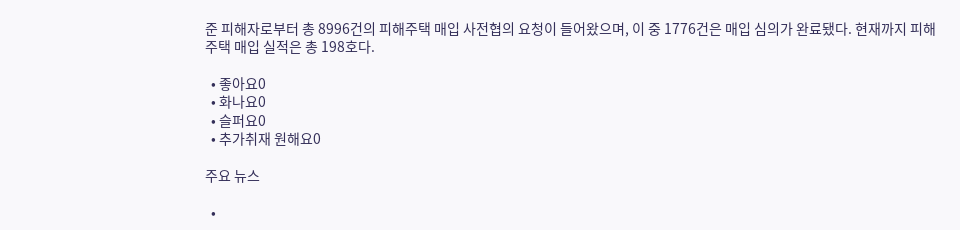준 피해자로부터 총 8996건의 피해주택 매입 사전협의 요청이 들어왔으며, 이 중 1776건은 매입 심의가 완료됐다. 현재까지 피해주택 매입 실적은 총 198호다.

  • 좋아요0
  • 화나요0
  • 슬퍼요0
  • 추가취재 원해요0

주요 뉴스

  •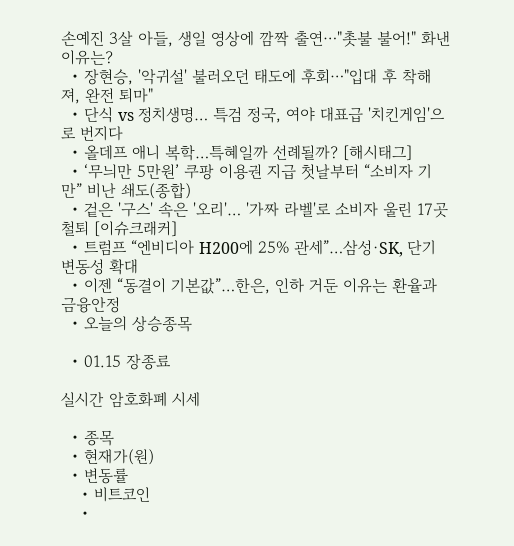손예진 3살 아들, 생일 영상에 깜짝 출연⋯"촛불 불어!" 화낸 이유는?
  • 장현승, '악귀설' 불러오던 태도에 후회⋯"입대 후 착해져, 완전 퇴마"
  • 단식 vs 정치생명… 특검 정국, 여야 대표급 '치킨게임'으로 번지다
  • 올데프 애니 복학…특혜일까 선례될까? [해시태그]
  • ‘무늬만 5만원’ 쿠팡 이용권 지급 첫날부터 “소비자 기만” 비난 쇄도(종합)
  • 겉은 '구스' 속은 '오리'… '가짜 라벨'로 소비자 울린 17곳 철퇴 [이슈크래커]
  • 트럼프 “엔비디아 H200에 25% 관세”…삼성·SK, 단기 변동성 확대
  • 이젠 “동결이 기본값”…한은, 인하 거둔 이유는 환율과 금융안정
  • 오늘의 상승종목

  • 01.15 장종료

실시간 암호화폐 시세

  • 종목
  • 현재가(원)
  • 변동률
    • 비트코인
    •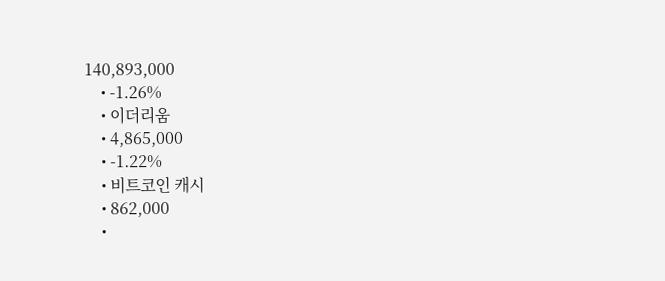140,893,000
    • -1.26%
    • 이더리움
    • 4,865,000
    • -1.22%
    • 비트코인 캐시
    • 862,000
    •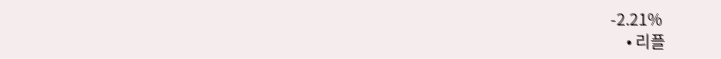-2.21%
    • 리플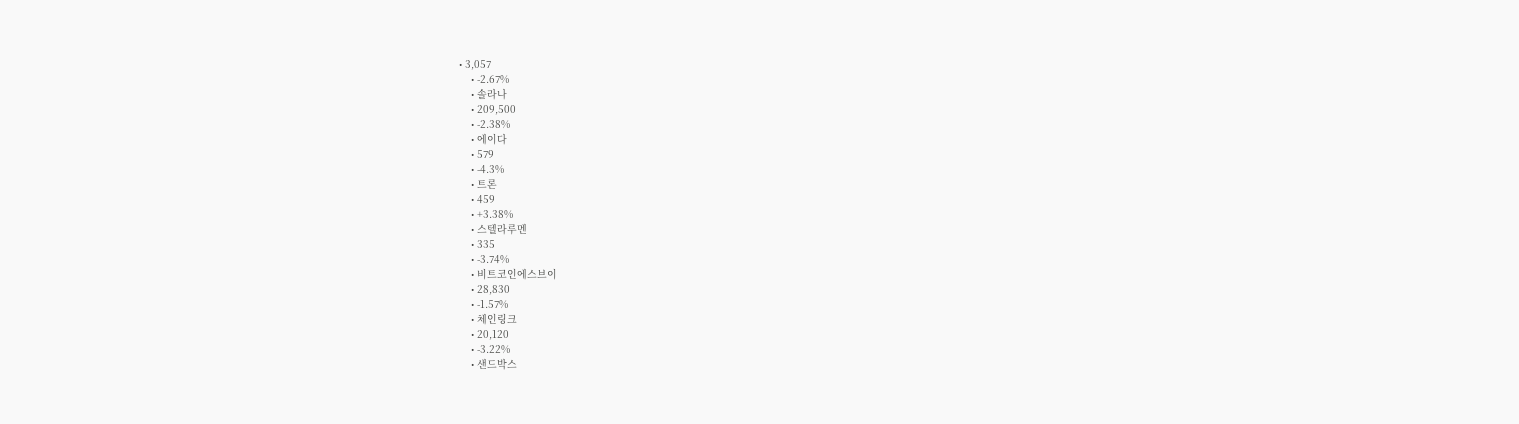• 3,057
    • -2.67%
    • 솔라나
    • 209,500
    • -2.38%
    • 에이다
    • 579
    • -4.3%
    • 트론
    • 459
    • +3.38%
    • 스텔라루멘
    • 335
    • -3.74%
    • 비트코인에스브이
    • 28,830
    • -1.57%
    • 체인링크
    • 20,120
    • -3.22%
    • 샌드박스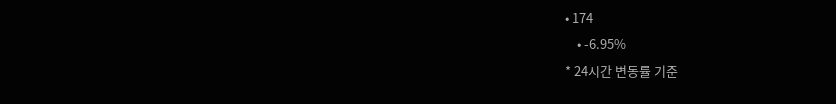• 174
    • -6.95%
* 24시간 변동률 기준